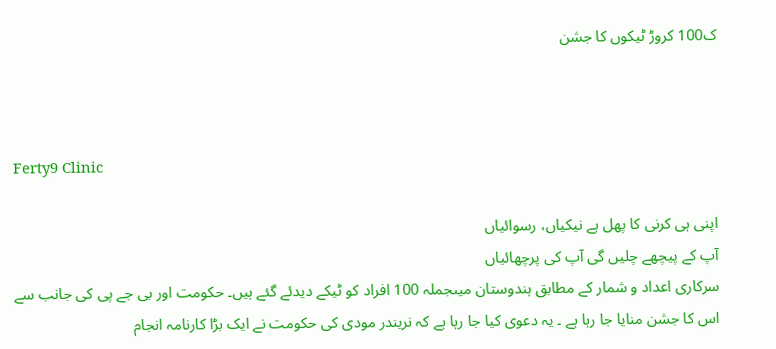ک100 کروڑ ٹیکوں کا جشن



Ferty9 Clinic

اپنی ہی کرنی کا پھل ہے نیکیاں، رسوائیاں
آپ کے پیچھے چلیں گی آپ کی پرچھائیاں
سرکاری اعداد و شمار کے مطابق ہندوستان میںجملہ 100 افراد کو ٹیکے دیدئے گئے ہیں۔ حکومت اور بی جے پی کی جانب سے اس کا جشن منایا جا رہا ہے ۔ یہ دعوی کیا جا رہا ہے کہ نریندر مودی کی حکومت نے ایک بڑا کارنامہ انجام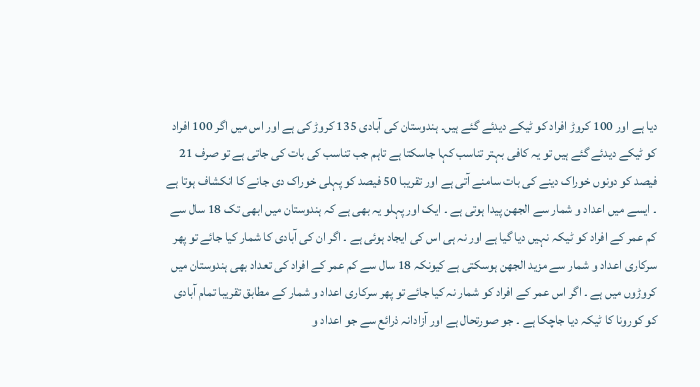دیا ہے اور 100 کروڑ افراد کو ٹیکے دیدئے گئے ہیں۔ ہندوستان کی آبادی 135 کروڑ کی ہے اور اس میں اگر 100 افراد کو ٹیکے دیدئے گئے ہیں تو یہ کافی بہتر تناسب کہا جاسکتا ہے تاہم جب تناسب کی بات کی جاتی ہے تو صرف 21 فیصد کو دونوں خوراک دینے کی بات سامنے آتی ہے اور تقریبا 50 فیصد کو پہلی خوراک دی جانے کا انکشاف ہوتا ہے ۔ ایسے میں اعداد و شمار سے الجھن پیدا ہوتی ہے ۔ ایک اور پہلو یہ بھی ہے کہ ہندوستان میں ابھی تک 18 سال سے کم عمر کے افراد کو ٹیکہ نہیں دیا گیا ہے اور نہ ہی اس کی ایجاد ہوئی ہے ۔ اگر ان کی آبادی کا شمار کیا جائے تو پھر سرکاری اعداد و شمار سے مزید الجھن ہوسکتی ہے کیونکہ 18 سال سے کم عمر کے افراد کی تعداد بھی ہندوستان میں کروڑوں میں ہے ۔ اگر اس عمر کے افراد کو شمار نہ کیا جائے تو پھر سرکاری اعداد و شمار کے مطابق تقریبا تمام آبادی کو کورونا کا ٹیکہ دیا جاچکا ہے ۔ جو صورتحال ہے اور آزادانہ ذرائع سے جو اعداد و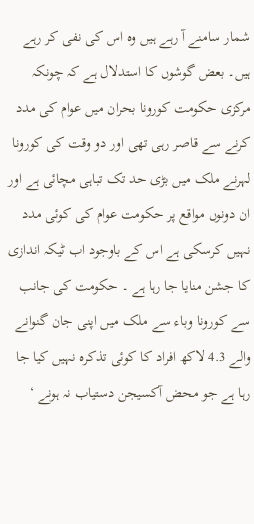شمار سامنے آ رہے ہیں وہ اس کی نفی کر رہے ہیں۔ بعض گوشوں کا استدلال ہے کہ چونکہ مرکزی حکومت کورونا بحران میں عوام کی مدد کرنے سے قاصر رہی تھی اور دو وقت کی کورونا لہرنے ملک میں بڑی حد تک تباہی مچائی ہے اور ان دونوں مواقع پر حکومت عوام کی کوئی مدد نہیں کرسکی ہے اس کے باوجود اب ٹیکہ اندازی کا جشن منایا جا رہا ہے ۔ حکومت کی جانب سے کورونا وباء سے ملک میں اپنی جان گنوانے والے 4.3 لاکھ افراد کا کوئی تذکرہ نہیں کیا جا رہا ہے جو محض آکسیجن دستیاب نہ ہونے ‘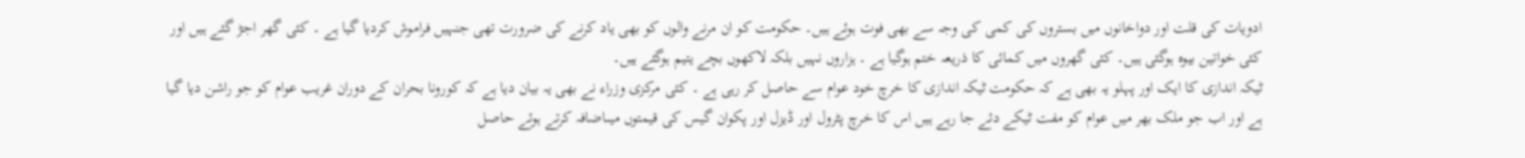ادویات کی قلت اور دواخانوں میں بستروں کی کمی کی وجہ سے بھی فوت ہوئے ہیں۔ حکومت کو ان مرنے والوں کو بھی یاد کرنے کی ضرورت تھی جنہیں فراموش کردیا گیا ہے ۔ کئی گھر اجڑ گئے ہیں اور کئی خواتین بیوہ ہوگئی ہیں۔ کئی گھروں میں کمائی کا ذریعہ ختم ہوگیا ہے ۔ ہزاروں نہیں بلکہ لاکھوں بچے یتیم ہوگئے ہیں۔
ٹیکہ اندازی کا ایک اور پہلو یہ بھی ہے کہ حکومت ٹیکہ اندازی کا خرچ خود عوام سے حاصل کر رہی ہے ۔ کئی مرکزی وزراء نے بھی یہ بیان دیا ہے کہ کورونا بحران کے دوران غریب عوام کو جو راشن دیا گیا ہے اور اب جو ملک بھر میں عوام کو مفت ٹیکے دئے جا رہے ہیں اس کا خرچ پٹرول اور ڈیزل اور پکوان گیس کی قیمتوں میںاضافہ کرتے ہوئے حاصل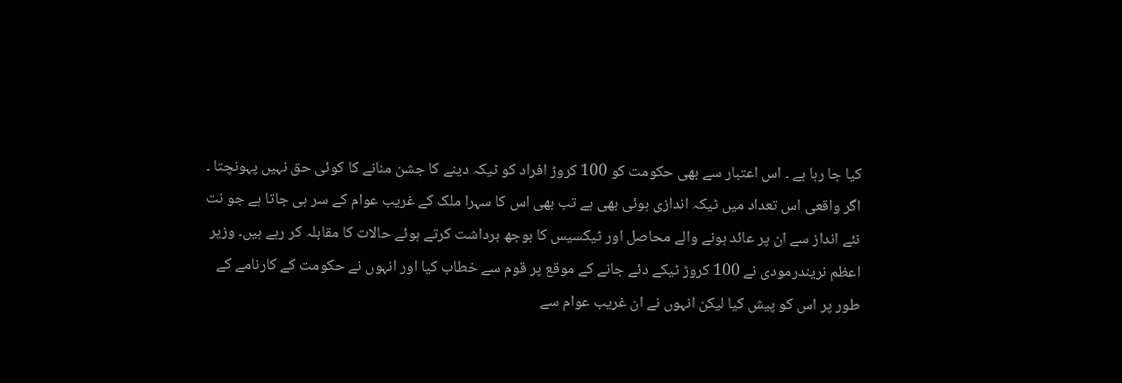کیا جا رہا ہے ۔ اس اعتبار سے بھی حکومت کو 100 کروڑ افراد کو ٹیکہ دینے کا جشن منانے کا کوئی حق نہیں پہونچتا ۔ اگر واقعی اس تعداد میں ٹیکہ اندازی ہوئی بھی ہے تب بھی اس کا سہرا ملک کے غریب عوام کے سر ہی جاتا ہے جو نت نئے انداز سے ان پر عائد ہونے والے محاصل اور ٹیکسیس کا بوجھ برداشت کرتے ہوئے حالات کا مقابلہ کر رہے ہیں۔ وزیر اعظم نریندرمودی نے 100 کروڑ ٹیکے دئے جانے کے موقع پر قوم سے خطاب کیا اور انہوں نے حکومت کے کارنامے کے طور پر اس کو پیش کیا لیکن انہوں نے ان غریب عوام سے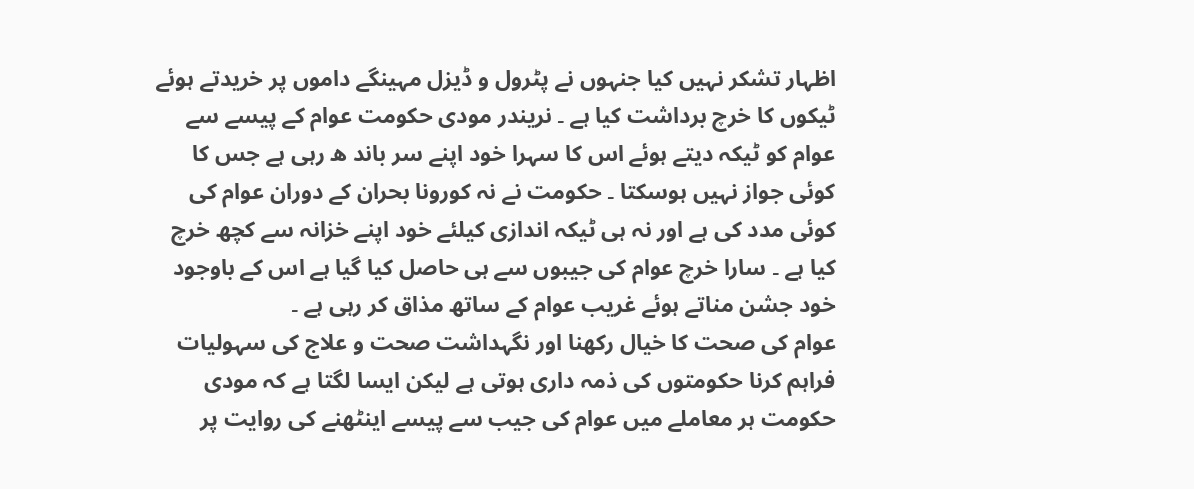اظہار تشکر نہیں کیا جنہوں نے پٹرول و ڈیزل مہینگے داموں پر خریدتے ہوئے ٹیکوں کا خرچ برداشت کیا ہے ۔ نریندر مودی حکومت عوام کے پیسے سے عوام کو ٹیکہ دیتے ہوئے اس کا سہرا خود اپنے سر باند ھ رہی ہے جس کا کوئی جواز نہیں ہوسکتا ۔ حکومت نے نہ کورونا بحران کے دوران عوام کی کوئی مدد کی ہے اور نہ ہی ٹیکہ اندازی کیلئے خود اپنے خزانہ سے کچھ خرچ کیا ہے ۔ سارا خرچ عوام کی جیبوں سے ہی حاصل کیا گیا ہے اس کے باوجود خود جشن مناتے ہوئے غریب عوام کے ساتھ مذاق کر رہی ہے ۔
عوام کی صحت کا خیال رکھنا اور نگہداشت صحت و علاج کی سہولیات فراہم کرنا حکومتوں کی ذمہ داری ہوتی ہے لیکن ایسا لگتا ہے کہ مودی حکومت ہر معاملے میں عوام کی جیب سے پیسے اینٹھنے کی روایت پر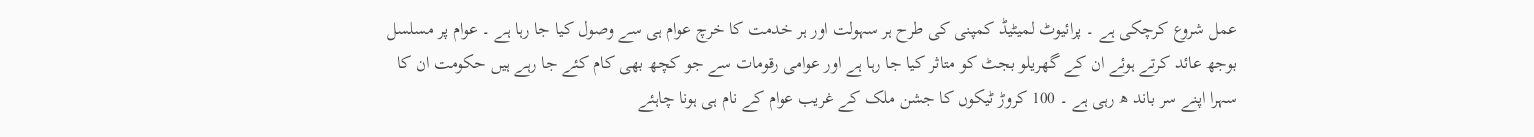عمل شروع کرچکی ہے ۔ پرائیوٹ لمیٹیڈ کمپنی کی طرح ہر سہولت اور ہر خدمت کا خرچ عوام ہی سے وصول کیا جا رہا ہے ۔ عوام پر مسلسل بوجھ عائد کرتے ہوئے ان کے گھریلو بجٹ کو متاثر کیا جا رہا ہے اور عوامی رقومات سے جو کچھ بھی کام کئے جا رہے ہیں حکومت ان کا سہرا اپنے سر باند ھ رہی ہے ۔ 100 کروڑ ٹیکوں کا جشن ملک کے غریب عوام کے نام ہی ہونا چاہئے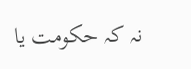نہ کہ حکومت یا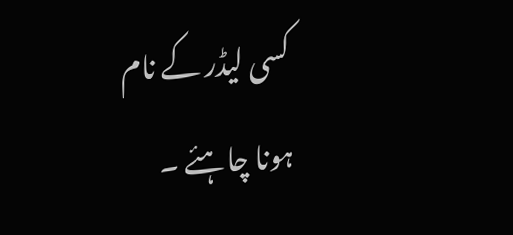کسی لیڈر کے نام ہونا چاہئے ۔